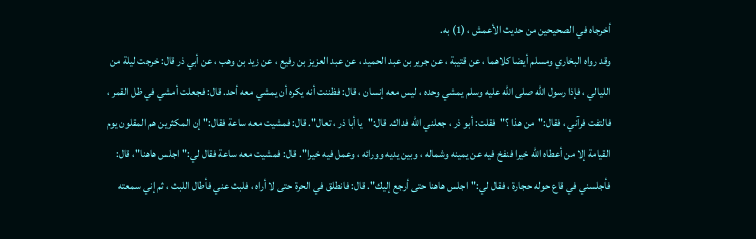أخرجاه في الصحيحين من حديث الأعمش ، (1) به.
وقد رواه البخاري ومسلم أيضا كلاهما ، عن قتيبة ، عن جرير بن عبد الحميد ، عن عبد العزيز بن رفيع ، عن زيد بن وهب ، عن أبي ذر قال: خرجت ليلة من الليالي ، فإذا رسول الله صلى الله عليه وسلم يمشي وحده ، ليس معه إنسان ، قال: فظننت أنه يكره أن يمشي معه أحد. قال: فجعلت أمشي في ظل القمر ، فالتفت فرآني ، فقال:"من هذا ؟"فقلت: أبو ذر ، جعلني الله فداك. قال:"يا أبا ذر ، تعال". قال: فمشيت معه ساعة فقال:"إن المكثرين هم المقلون يوم القيامة إلا من أعطاه الله خيرا فنفخ فيه عن يمينه وشماله ، وبين يديه وورائه ، وعمل فيه خيرا". قال: فمشيت معه ساعة فقال لي:"اجلس هاهنا"، قال: فأجلسني في قاع حوله حجارة ، فقال لي:"اجلس هاهنا حتى أرجع إليك". قال: فانطلق في الحرة حتى لا أراه ، فلبث عني فأطال اللبث ، ثم إني سمعته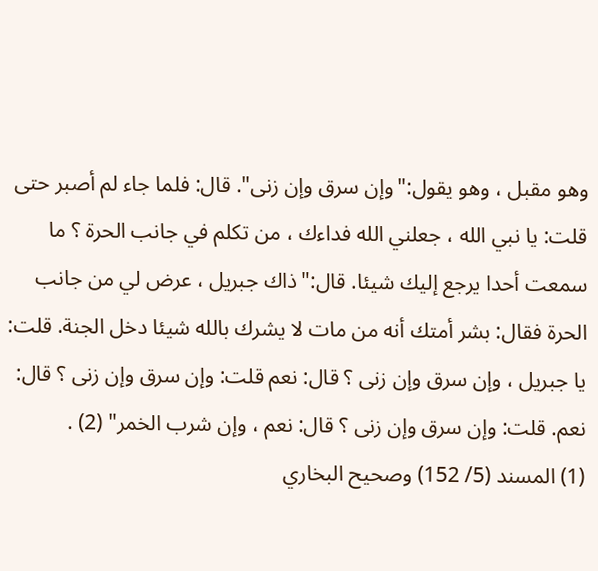وهو مقبل ، وهو يقول:"وإن سرق وإن زنى". قال: فلما جاء لم أصبر حتى قلت: يا نبي الله ، جعلني الله فداءك ، من تكلم في جانب الحرة ؟ ما سمعت أحدا يرجع إليك شيئا. قال:"ذاك جبريل ، عرض لي من جانب الحرة فقال: بشر أمتك أنه من مات لا يشرك بالله شيئا دخل الجنة. قلت: يا جبريل ، وإن سرق وإن زنى ؟ قال: نعم قلت: وإن سرق وإن زنى ؟ قال: نعم. قلت: وإن سرق وإن زنى ؟ قال: نعم ، وإن شرب الخمر" (2) .
(1) المسند (5/ 152) وصحيح البخاري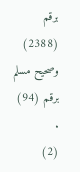برقم (2388) وصحيح مسلم برقم (94) .
(2)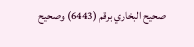صحيح البخاري برقم (6443) وصحيح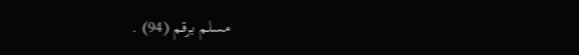مسلم برقم (94) .